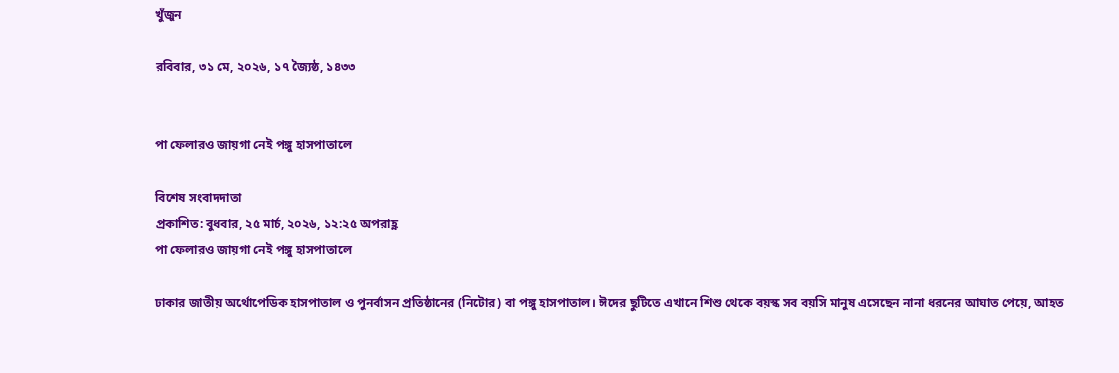খুঁজুন

রবিবার, ৩১ মে, ২০২৬, ১৭ জ্যৈষ্ঠ, ১৪৩৩


পা ফেলারও জায়গা নেই পঙ্গু হাসপাতালে

বিশেষ সংবাদদাতা
প্রকাশিত: বুধবার, ২৫ মার্চ, ২০২৬, ১২:২৫ অপরাহ্ণ
পা ফেলারও জায়গা নেই পঙ্গু হাসপাতালে

ঢাকার জাতীয় অর্থোপেডিক হাসপাতাল ও পুনর্বাসন প্রতিষ্ঠানের (নিটোর) বা পঙ্গু হাসপাতাল। ঈদের ছুটিতে এখানে শিশু থেকে বয়স্ক সব বয়সি মানুষ এসেছেন নানা ধরনের আঘাত পেয়ে, আহত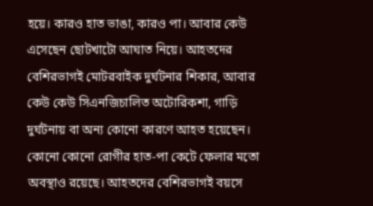হয়ে। কারও হাত ভাঙা, কারও পা। আবার কেউ এসেছেন ছোটখাটো আঘাত নিয়ে। আহতদের বেশিরভাগই মোটরবাইক দুর্ঘটনার শিকার, আবার কেউ কেউ সিএনজিচালিত অটোরিকশা, গাড়ি দুর্ঘটনায় বা অন্য কোনো কারণে আহত হয়েছেন। কোনো কোনো রোগীর হাত-পা কেটে ফেলার মতো অবস্থাও রয়েছে। আহতদের বেশিরভাগই বয়সে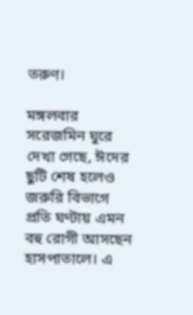তরুণ।

মঙ্গলবার সরেজমিন ঘুরে দেখা গেছে, ঈদের ছুটি শেষ হলেও জরুরি বিভাগে প্রতি ঘণ্টায় এমন বহু রোগী আসছেন হাসপাতালে। এ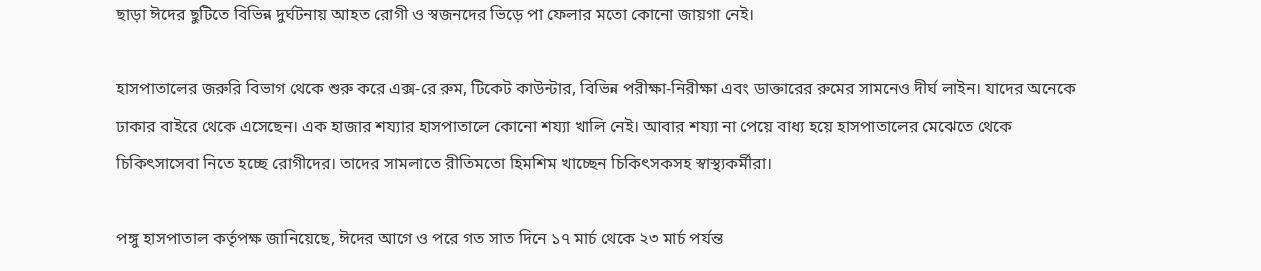ছাড়া ঈদের ছুটিতে বিভিন্ন দুর্ঘটনায় আহত রোগী ও স্বজনদের ভিড়ে পা ফেলার মতো কোনো জায়গা নেই।

হাসপাতালের জরুরি বিভাগ থেকে শুরু করে এক্স-রে রুম, টিকেট কাউন্টার, বিভিন্ন পরীক্ষা-নিরীক্ষা এবং ডাক্তারের রুমের সামনেও দীর্ঘ লাইন। যাদের অনেকে ঢাকার বাইরে থেকে এসেছেন। এক হাজার শয্যার হাসপাতালে কোনো শয্যা খালি নেই। আবার শয্যা না পেয়ে বাধ্য হয়ে হাসপাতালের মেঝেতে থেকে চিকিৎসাসেবা নিতে হচ্ছে রোগীদের। তাদের সামলাতে রীতিমতো হিমশিম খাচ্ছেন চিকিৎসকসহ স্বাস্থ্যকর্মীরা।

পঙ্গু হাসপাতাল কর্তৃপক্ষ জানিয়েছে, ঈদের আগে ও পরে গত সাত দিনে ১৭ মার্চ থেকে ২৩ মার্চ পর্যন্ত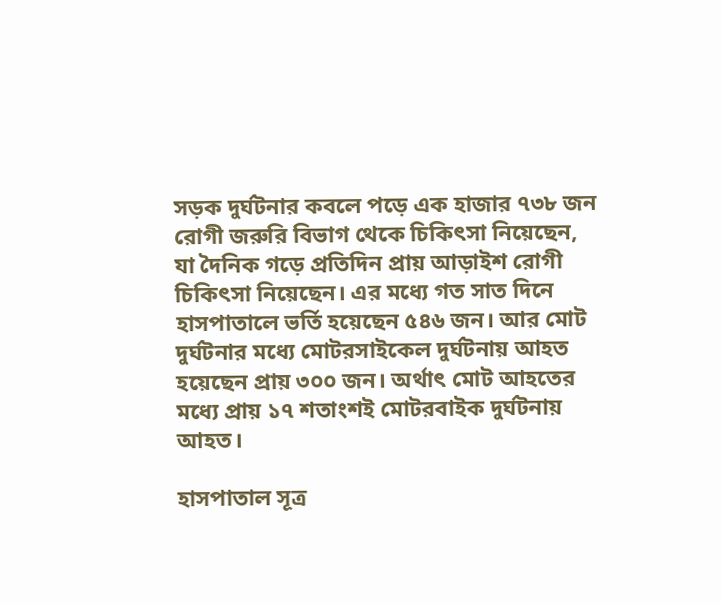সড়ক দুর্ঘটনার কবলে পড়ে এক হাজার ৭৩৮ জন রোগী জরুরি বিভাগ থেকে চিকিৎসা নিয়েছেন, যা দৈনিক গড়ে প্রতিদিন প্রায় আড়াইশ রোগী চিকিৎসা নিয়েছেন। এর মধ্যে গত সাত দিনে হাসপাতালে ভর্তি হয়েছেন ৫৪৬ জন। আর মোট দুর্ঘটনার মধ্যে মোটরসাইকেল দুর্ঘটনায় আহত হয়েছেন প্রায় ৩০০ জন। অর্থাৎ মোট আহতের মধ্যে প্রায় ১৭ শতাংশই মোটরবাইক দুর্ঘটনায় আহত।

হাসপাতাল সূত্র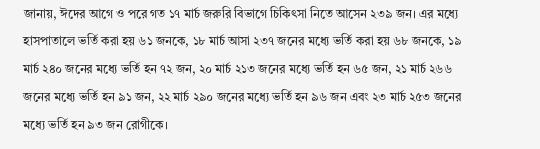জানায়, ঈদের আগে ও পরে গত ১৭ মার্চ জরুরি বিভাগে চিকিৎসা নিতে আসেন ২৩৯ জন। এর মধ্যে হাসপাতালে ভর্তি করা হয় ৬১ জনকে, ১৮ মার্চ আসা ২৩৭ জনের মধ্যে ভর্তি করা হয় ৬৮ জনকে, ১৯ মার্চ ২৪০ জনের মধ্যে ভর্তি হন ৭২ জন, ২০ মার্চ ২১৩ জনের মধ্যে ভর্তি হন ৬৫ জন, ২১ মার্চ ২৬৬ জনের মধ্যে ভর্তি হন ৯১ জন, ২২ মার্চ ২৯০ জনের মধ্যে ভর্তি হন ৯৬ জন এবং ২৩ মার্চ ২৫৩ জনের মধ্যে ভর্তি হন ৯৩ জন রোগীকে।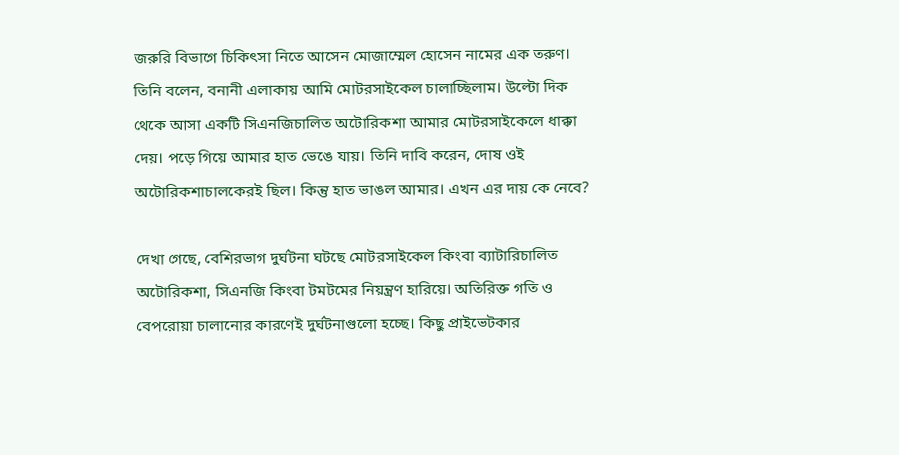জরুরি বিভাগে চিকিৎসা নিতে আসেন মোজাম্মেল হোসেন নামের এক তরুণ। তিনি বলেন, বনানী এলাকায় আমি মোটরসাইকেল চালাচ্ছিলাম। উল্টো দিক থেকে আসা একটি সিএনজিচালিত অটোরিকশা আমার মোটরসাইকেলে ধাক্কা দেয়। পড়ে গিয়ে আমার হাত ভেঙে যায়। তিনি দাবি করেন, দোষ ওই অটোরিকশাচালকেরই ছিল। কিন্তু হাত ভাঙল আমার। এখন এর দায় কে নেবে?

দেখা গেছে, বেশিরভাগ দুর্ঘটনা ঘটছে মোটরসাইকেল কিংবা ব্যাটারিচালিত অটোরিকশা, সিএনজি কিংবা টমটমের নিয়ন্ত্রণ হারিয়ে। অতিরিক্ত গতি ও বেপরোয়া চালানোর কারণেই দুর্ঘটনাগুলো হচ্ছে। কিছু প্রাইভেটকার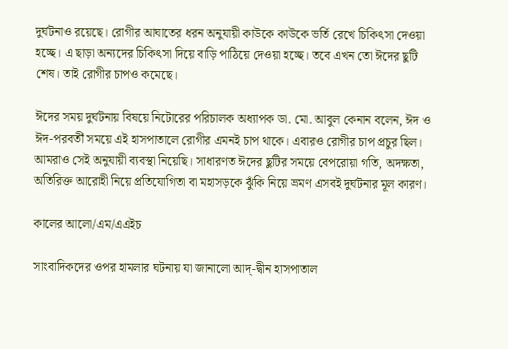দুর্ঘটনাও রয়েছে। রোগীর আঘাতের ধরন অনুযায়ী কাউকে কাউকে ভর্তি রেখে চিকিৎসা দেওয়া হচ্ছে। এ ছাড়া অন্যদের চিকিৎসা দিয়ে বাড়ি পাঠিয়ে দেওয়া হচ্ছে। তবে এখন তো ঈদের ছুটি শেষ। তাই রোগীর চাপও কমেছে।

ঈদের সময় দুর্ঘটনায় বিষয়ে নিটোরের পরিচালক অধ্যাপক ডা. মো. আবুল কেনান বলেন, ঈদ ও ঈদ-পরবর্তী সময়ে এই হাসপাতালে রোগীর এমনই চাপ থাকে। এবারও রোগীর চাপ প্রচুর ছিল। আমরাও সেই অনুযায়ী ব্যবস্থা নিয়েছি। সাধারণত ঈদের ছুটির সময়ে বেপরোয়া গতি, অদক্ষতা, অতিরিক্ত আরোহী নিয়ে প্রতিযোগিতা বা মহাসড়কে ঝুঁকি নিয়ে ভ্রমণ এসবই দুর্ঘটনার মূল কারণ।

কালের আলো/এম/এএইচ

সাংবাদিকদের ওপর হামলার ঘটনায় যা জানালো আদ্-দ্বীন হাসপাতাল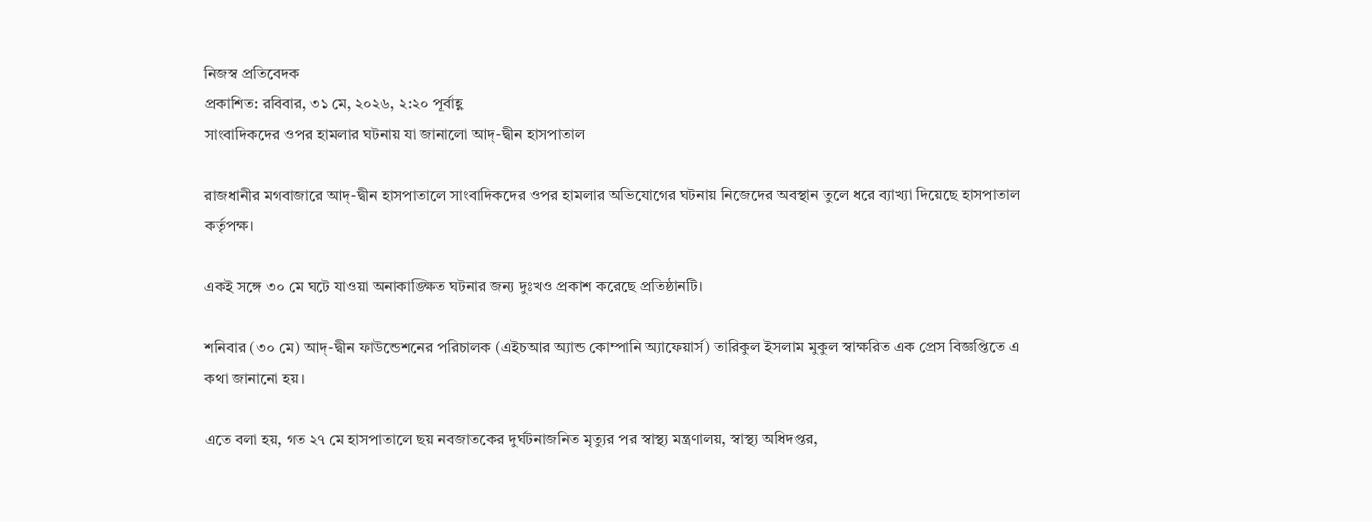নিজস্ব প্রতিবেদক
প্রকাশিত: রবিবার, ৩১ মে, ২০২৬, ২:২০ পূর্বাহ্ণ
সাংবাদিকদের ওপর হামলার ঘটনায় যা জানালো আদ্-দ্বীন হাসপাতাল

রাজধানীর মগবাজারে আদ্-দ্বীন হাসপাতালে সাংবাদিকদের ওপর হামলার অভিযোগের ঘটনায় নিজেদের অবস্থান তুলে ধরে ব্যাখ্যা দিয়েছে হাসপাতাল কর্তৃপক্ষ।

একই সঙ্গে ৩০ মে ঘটে যাওয়া অনাকাঙ্ক্ষিত ঘটনার জন্য দুঃখও প্রকাশ করেছে প্রতিষ্ঠানটি।

শনিবার (৩০ মে) আদ্-দ্বীন ফাউন্ডেশনের পরিচালক (এইচআর অ্যান্ড কোম্পানি অ্যাফেয়ার্স) তারিকুল ইসলাম মুকুল স্বাক্ষরিত এক প্রেস বিজ্ঞপ্তিতে এ কথা জানানো হয়।

এতে বলা হয়, গত ২৭ মে হাসপাতালে ছয় নবজাতকের দুর্ঘটনাজনিত মৃত্যুর পর স্বাস্থ্য মন্ত্রণালয়, স্বাস্থ্য অধিদপ্তর,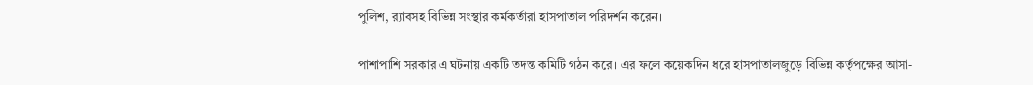পুলিশ, র‌্যাবসহ বিভিন্ন সংস্থার কর্মকর্তারা হাসপাতাল পরিদর্শন করেন।

পাশাপাশি সরকার এ ঘটনায় একটি তদন্ত কমিটি গঠন করে। এর ফলে কয়েকদিন ধরে হাসপাতালজুড়ে বিভিন্ন কর্তৃপক্ষের আসা-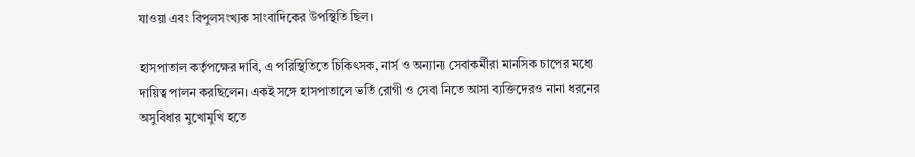যাওয়া এবং বিপুলসংখ্যক সাংবাদিকের উপস্থিতি ছিল।

হাসপাতাল কর্তৃপক্ষের দাবি, এ পরিস্থিতিতে চিকিৎসক, নার্স ও অন্যান্য সেবাকর্মীরা মানসিক চাপের মধ্যে দায়িত্ব পালন করছিলেন। একই সঙ্গে হাসপাতালে ভর্তি রোগী ও সেবা নিতে আসা ব্যক্তিদেরও নানা ধরনের অসুবিধার মুখোমুখি হতে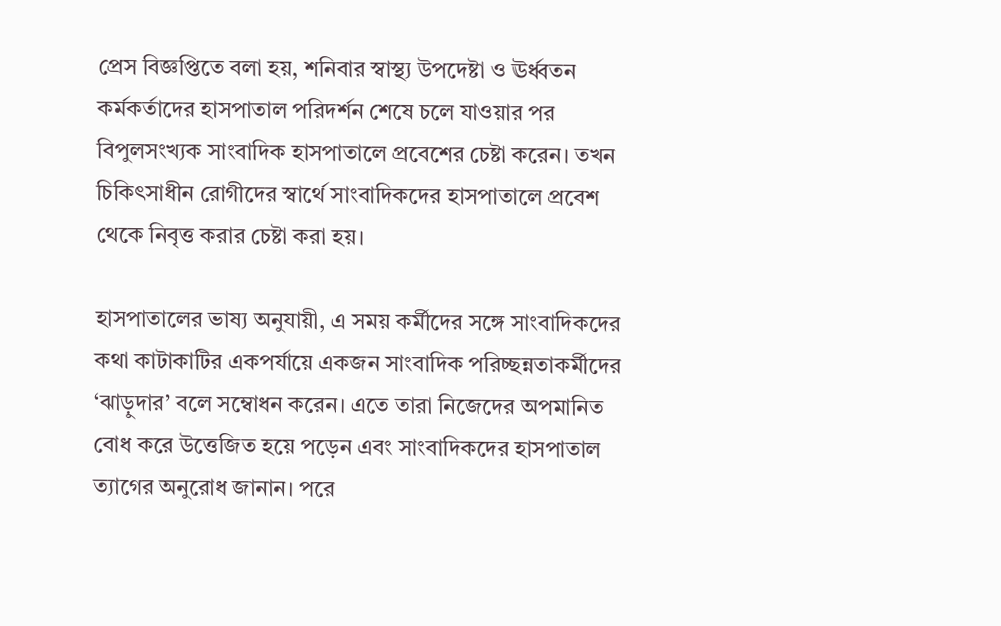প্রেস বিজ্ঞপ্তিতে বলা হয়, শনিবার স্বাস্থ্য উপদেষ্টা ও ঊর্ধ্বতন কর্মকর্তাদের হাসপাতাল পরিদর্শন শেষে চলে যাওয়ার পর বিপুলসংখ্যক সাংবাদিক হাসপাতালে প্রবেশের চেষ্টা করেন। তখন চিকিৎসাধীন রোগীদের স্বার্থে সাংবাদিকদের হাসপাতালে প্রবেশ থেকে নিবৃত্ত করার চেষ্টা করা হয়।

হাসপাতালের ভাষ্য অনুযায়ী, এ সময় কর্মীদের সঙ্গে সাংবাদিকদের কথা কাটাকাটির একপর্যায়ে একজন সাংবাদিক পরিচ্ছন্নতাকর্মীদের ‘ঝাড়ুদার’ বলে সম্বোধন করেন। এতে তারা নিজেদের অপমানিত বোধ করে উত্তেজিত হয়ে পড়েন এবং সাংবাদিকদের হাসপাতাল ত্যাগের অনুরোধ জানান। পরে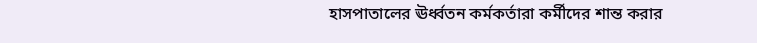হাসপাতালের ঊর্ধ্বতন কর্মকর্তারা কর্মীদের শান্ত করার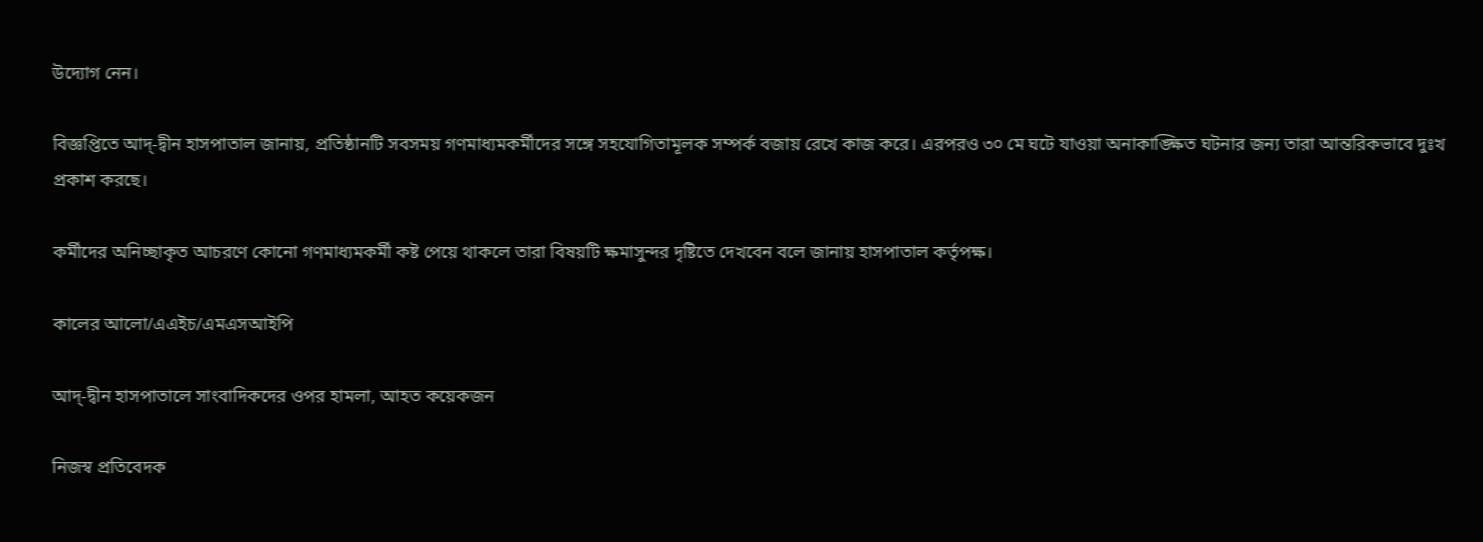উদ্যোগ নেন।

বিজ্ঞপ্তিতে আদ্-দ্বীন হাসপাতাল জানায়, প্রতিষ্ঠানটি সবসময় গণমাধ্যমকর্মীদের সঙ্গে সহযোগিতামূলক সম্পর্ক বজায় রেখে কাজ করে। এরপরও ৩০ মে ঘটে যাওয়া অনাকাঙ্ক্ষিত ঘটনার জন্য তারা আন্তরিকভাবে দুঃখ প্রকাশ করছে।

কর্মীদের অনিচ্ছাকৃত আচরণে কোনো গণমাধ্যমকর্মী কষ্ট পেয়ে থাকলে তারা বিষয়টি ক্ষমাসুন্দর দৃষ্টিতে দেখবেন বলে জানায় হাসপাতাল কর্তৃপক্ষ।

কালের আলো/এএইচ/এমএসআইপি

আদ্-দ্বীন হাসপাতালে সাংবাদিকদের ওপর হামলা, আহত কয়েকজন

নিজস্ব প্রতিবেদক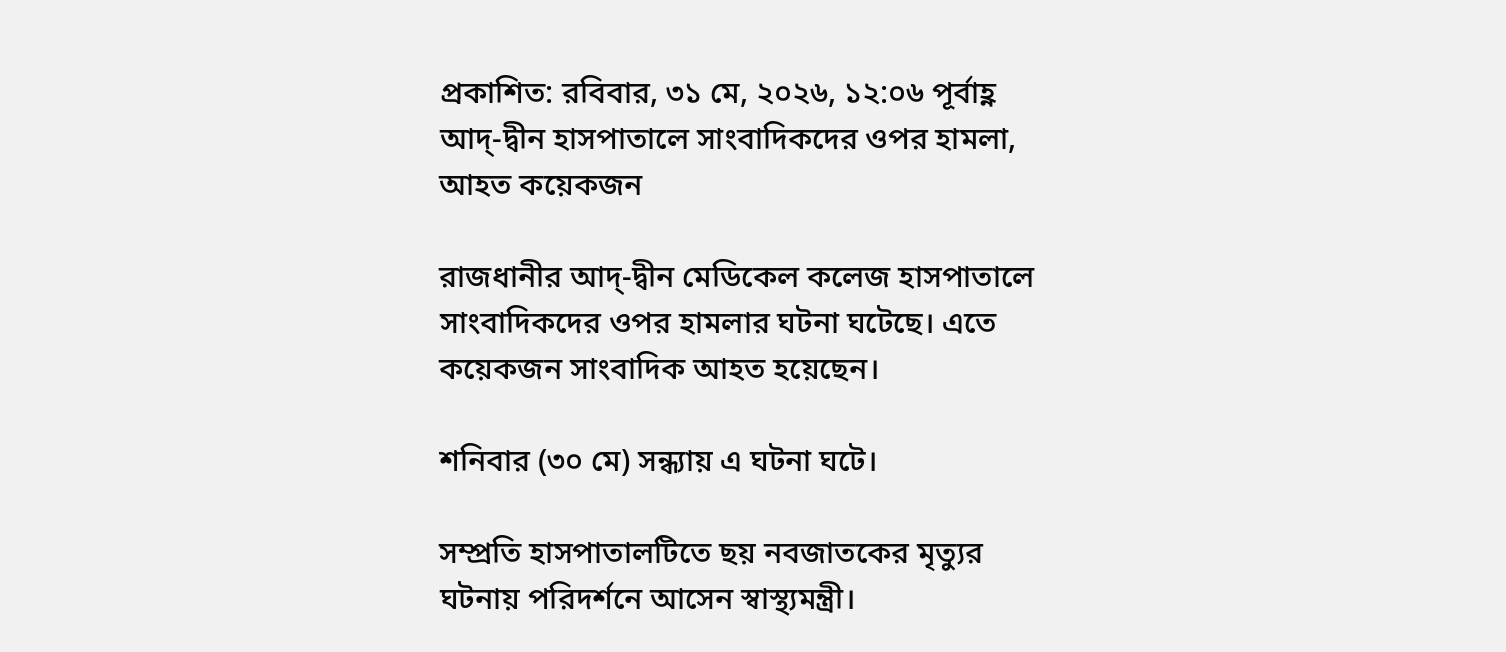প্রকাশিত: রবিবার, ৩১ মে, ২০২৬, ১২:০৬ পূর্বাহ্ণ
আদ্-দ্বীন হাসপাতালে সাংবাদিকদের ওপর হামলা, আহত কয়েকজন

রাজধানীর আদ্-দ্বীন মেডিকেল কলেজ হাসপাতালে সাংবাদিকদের ওপর হামলার ঘটনা ঘটেছে। এতে কয়েকজন সাংবাদিক আহত হয়েছেন।

শনিবার (৩০ মে) সন্ধ্যায় এ ঘটনা ঘটে।

সম্প্রতি হাসপাতালটিতে ছয় নবজাতকের মৃত্যুর ঘটনায় পরিদর্শনে আসেন স্বাস্থ্যমন্ত্রী।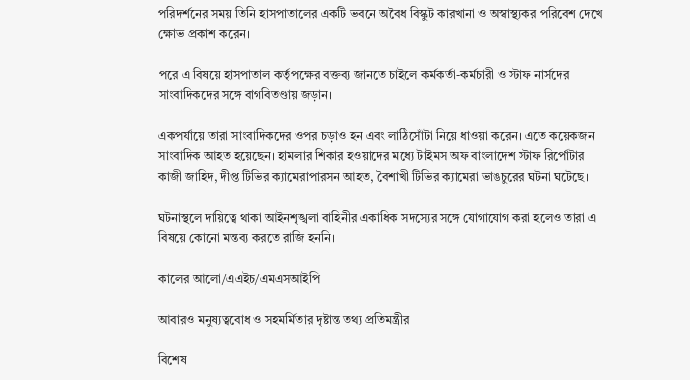পরিদর্শনের সময় তিনি হাসপাতালের একটি ভবনে অবৈধ বিস্কুট কারখানা ও অস্বাস্থ্যকর পরিবেশ দেখে ক্ষোভ প্রকাশ করেন।

পরে এ বিষয়ে হাসপাতাল কর্তৃপক্ষের বক্তব্য জানতে চাইলে কর্মকর্তা-কর্মচারী ও স্টাফ নার্সদের সাংবাদিকদের সঙ্গে বাগবিতণ্ডায় জড়ান।

একপর্যায়ে তারা সাংবাদিকদের ওপর চড়াও হন এবং লাঠিসোঁটা নিয়ে ধাওয়া করেন। এতে কয়েকজন সাংবাদিক আহত হয়েছেন। হামলার শিকার হওয়াদের মধ্যে টাইমস অফ বাংলাদেশ স্টাফ রির্পোটার কাজী জাহিদ, দীপ্ত টিভির ক্যামেরাপারসন আহত, বৈশাখী টিভির ক্যামেরা ভাঙচুরের ঘটনা ঘটেছে।

ঘটনাস্থলে দায়িত্বে থাকা আইনশৃঙ্খলা বাহিনীর একাধিক সদস্যের সঙ্গে যোগাযোগ করা হলেও তারা এ বিষয়ে কোনো মন্তব্য করতে রাজি হননি।

কালের আলো/এএইচ/এমএসআইপি

আবারও মনুষ্যত্ববোধ ও সহমর্মিতার দৃষ্টান্ত তথ‍্য প্রতিমন্ত্রীর

বিশেষ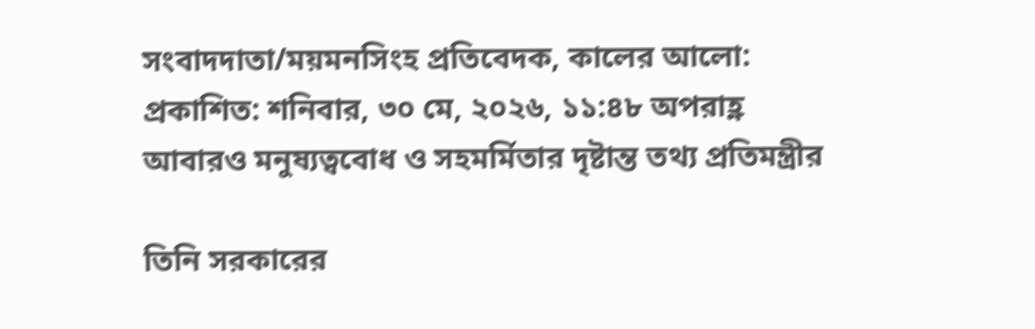সংবাদদাতা/ময়মনসিংহ প্রতিবেদক, কালের আলো:
প্রকাশিত: শনিবার, ৩০ মে, ২০২৬, ১১:৪৮ অপরাহ্ণ
আবারও মনুষ্যত্ববোধ ও সহমর্মিতার দৃষ্টান্ত তথ‍্য প্রতিমন্ত্রীর

তিনি সরকারের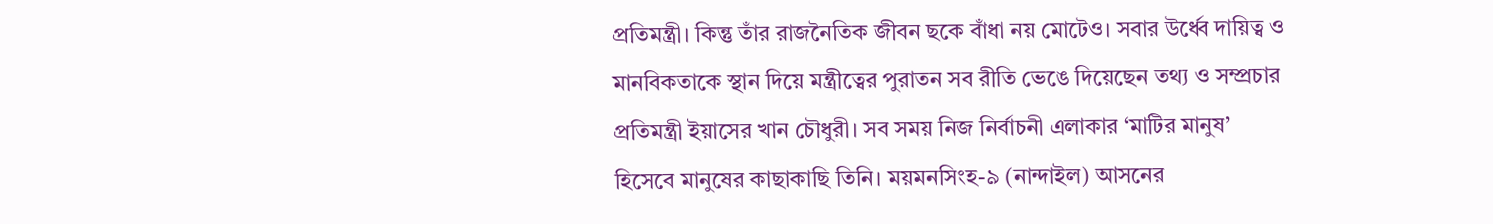প্রতিমন্ত্রী। কিন্তু তাঁর রাজনৈতিক জীবন ছকে বাঁধা নয় মোটেও। সবার উর্ধ্বে দায়িত্ব ও মানবিকতাকে স্থান দিয়ে মন্ত্রীত্বের পুরাতন সব রীতি ভেঙে দিয়েছেন তথ্য ও সম্প্রচার প্রতিমন্ত্রী ইয়াসের খান চৌধুরী। সব সময় নিজ নির্বাচনী এলাকার ‘মাটির মানুষ’ হিসেবে মানুষের কাছাকাছি তিনি। ময়মনসিংহ-৯ (নান্দাইল) আসনের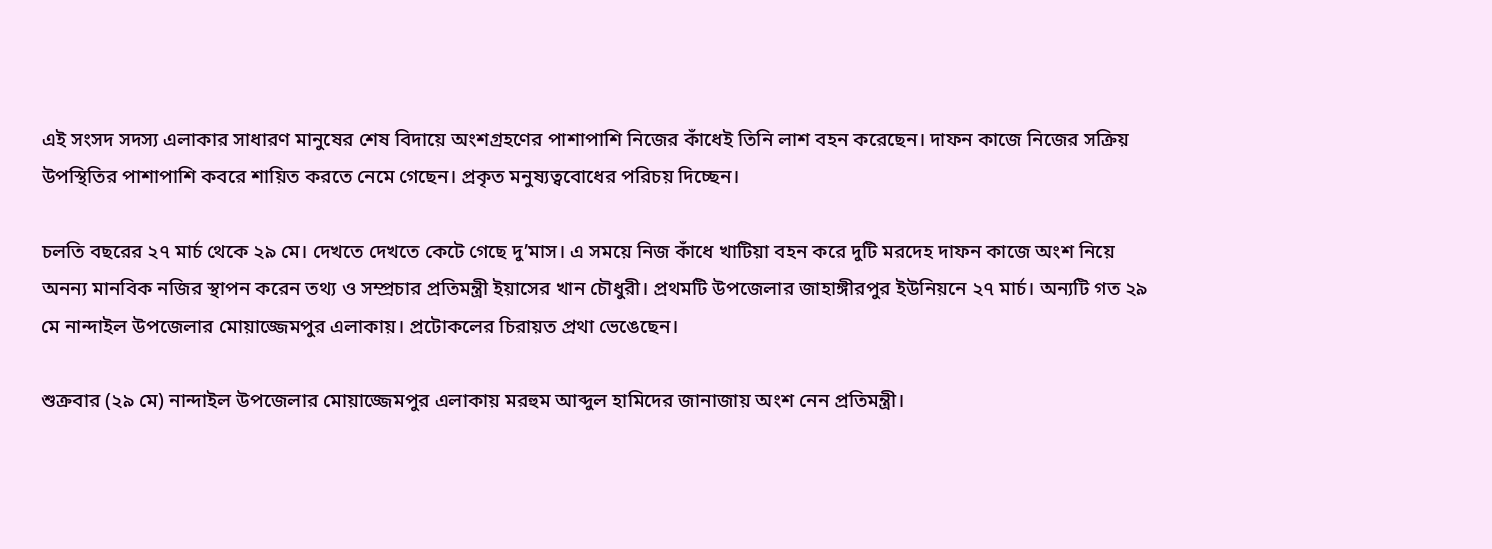এই সংসদ সদস্য এলাকার সাধারণ মানুষের শেষ বিদায়ে অংশগ্রহণের পাশাপাশি নিজের কাঁধেই তিনি লাশ বহন করেছেন। দাফন কাজে নিজের সক্রিয় উপস্থিতির পাশাপাশি কবরে শায়িত করতে নেমে গেছেন। প্রকৃত মনুষ্যত্ববোধের পরিচয় দিচ্ছেন।

চলতি বছরের ২৭ মার্চ থেকে ২৯ মে। দেখতে দেখতে কেটে গেছে দু’মাস। এ সময়ে নিজ কাঁধে খাটিয়া বহন করে দুটি মরদেহ দাফন কাজে অংশ নিয়ে অনন্য মানবিক নজির স্থাপন করেন তথ্য ও সম্প্রচার প্রতিমন্ত্রী ইয়াসের খান চৌধুরী। প্রথমটি উপজেলার জাহাঙ্গীরপুর ইউনিয়নে ২৭ মার্চ। অন্যটি গত ২৯ মে নান্দাইল উপজেলার মোয়াজ্জেমপুর এলাকায়। প্রটোকলের চিরায়ত প্রথা ভেঙেছেন।

শুক্রবার (২৯ মে) নান্দাইল উপজেলার মোয়াজ্জেমপুর এলাকায় মরহুম আব্দুল হামিদের জানাজায় অংশ নেন প্রতিমন্ত্রী।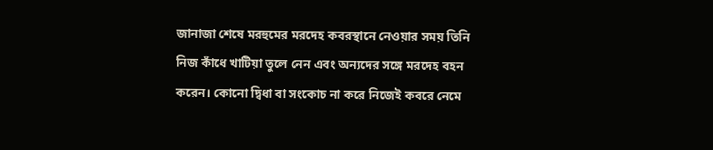জানাজা শেষে মরহুমের মরদেহ কবরস্থানে নেওয়ার সময় তিনি নিজ কাঁধে খাটিয়া তুলে নেন এবং অন্যদের সঙ্গে মরদেহ বহন করেন। কোনো দ্বিধা বা সংকোচ না করে নিজেই কবরে নেমে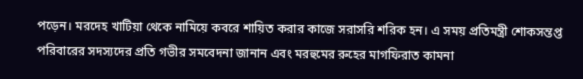পড়েন। মরদেহ খাটিয়া থেকে নামিয়ে কবরে শায়িত করার কাজে সরাসরি শরিক হন। এ সময় প্রতিমন্ত্রী শোকসন্তপ্ত পরিবারের সদস্যদের প্রতি গভীর সমবেদনা জানান এবং মরহুমের রুহের মাগফিরাত কামনা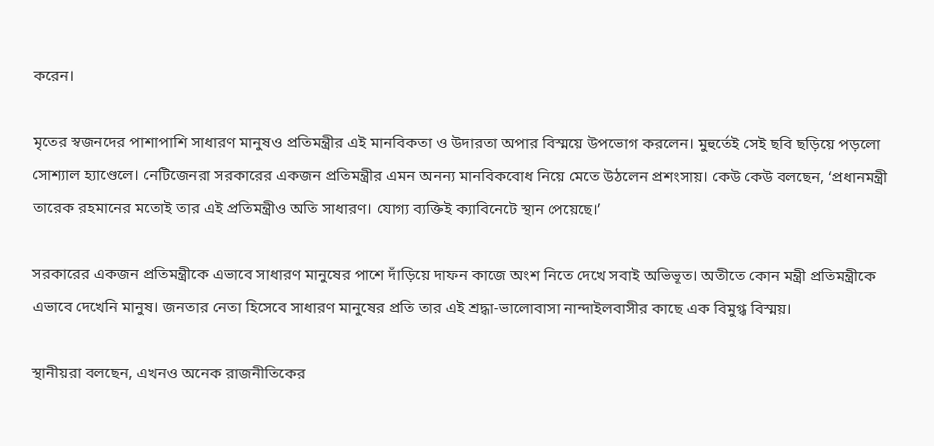করেন।

মৃতের স্বজনদের পাশাপাশি সাধারণ মানুষও প্রতিমন্ত্রীর এই মানবিকতা ও উদারতা অপার বিস্ময়ে উপভোগ করলেন। মুহুর্তেই সেই ছবি ছড়িয়ে পড়লো সোশ্যাল হ্যাণ্ডেলে। নেটিজেনরা সরকারের একজন প্রতিমন্ত্রীর এমন অনন্য মানবিকবোধ নিয়ে মেতে উঠলেন প্রশংসায়। কেউ কেউ বলছেন, ‘প্রধানমন্ত্রী তারেক রহমানের মতোই তার এই প্রতিমন্ত্রীও অতি সাধারণ। যোগ্য ব্যক্তিই ক্যাবিনেটে স্থান পেয়েছে।’

সরকারের একজন প্রতিমন্ত্রীকে এভাবে সাধারণ মানুষের পাশে দাঁড়িয়ে দাফন কাজে অংশ নিতে দেখে সবাই অভিভূত। অতীতে কোন মন্ত্রী প্রতিমন্ত্রীকে এভাবে দেখেনি মানুষ। জনতার নেতা হিসেবে সাধারণ মানুষের প্রতি তার এই শ্রদ্ধা-ভালোবাসা নান্দাইলবাসীর কাছে এক বিমুগ্ধ বিস্ময়।

স্থানীয়রা বলছেন, এখনও অনেক রাজনীতিকের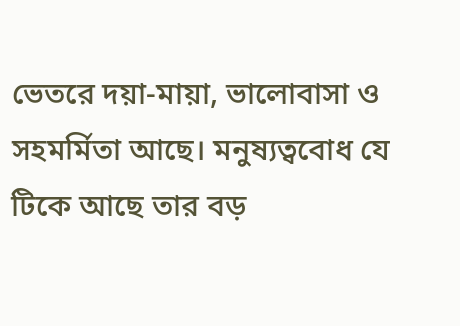ভেতরে দয়া-মায়া, ভালোবাসা ও সহমর্মিতা আছে। মনুষ্যত্ববোধ যে টিকে আছে তার বড়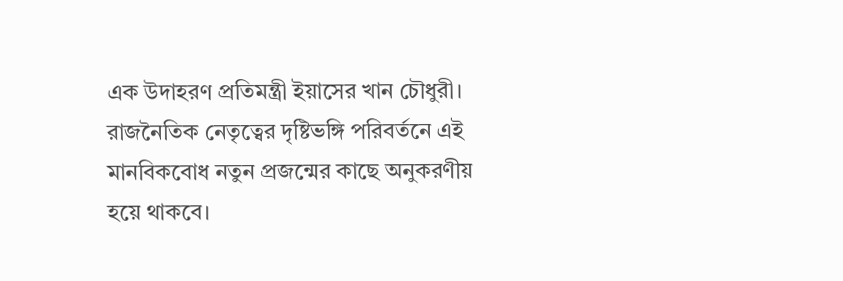এক উদাহরণ প্রতিমন্ত্রী ইয়াসের খান চৌধুরী। রাজনৈতিক নেতৃত্বের দৃষ্টিভঙ্গি পরিবর্তনে এই মানবিকবোধ নতুন প্রজন্মের কাছে অনুকরণীয় হয়ে থাকবে।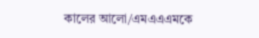কালের আলো/এমএএএমকে